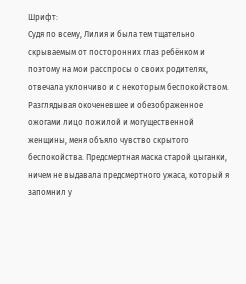Шрифт:
Судя по всему, Лилия и была тем тщательно скрываемым от посторонних глаз ребёнком и поэтому на мои расспросы о своих родителях, отвечала уклончиво и с некоторым беспокойством.
Разглядывая окоченевшее и обезображенное ожогами лицо пожилой и могущественной женщины, меня объяло чувство скрытого беспокойства. Предсмертная маска старой цыганки, ничем не выдавала предсмертного ужаса, который я запомнил у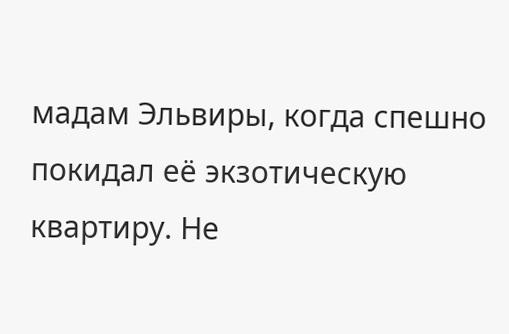мадам Эльвиры, когда спешно покидал её экзотическую квартиру. Не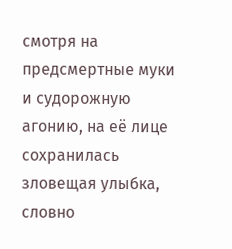смотря на предсмертные муки и судорожную агонию, на её лице сохранилась зловещая улыбка, словно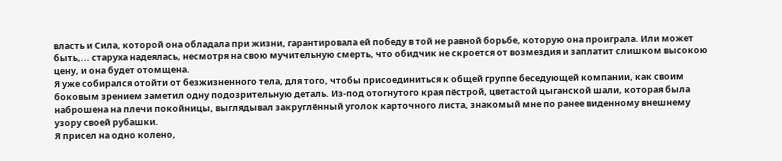власть и Сила, которой она обладала при жизни, гарантировала ей победу в той не равной борьбе, которую она проиграла. Или может быть,... старуха надеялась, несмотря на свою мучительную смерть, что обидчик не скроется от возмездия и заплатит слишком высокою цену, и она будет отомщена.
Я уже собирался отойти от безжизненного тела, для того, чтобы присоединиться к общей группе беседующей компании, как своим боковым зрением заметил одну подозрительную деталь. Из-под отогнутого края пёстрой, цветастой цыганской шали, которая была наброшена на плечи покойницы, выглядывал закруглённый уголок карточного листа, знакомый мне по ранее виденному внешнему узору своей рубашки.
Я присел на одно колено,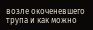возле окоченевшего трупа и как можно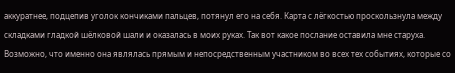аккуратнее, подцепив уголок кончиками пальцев, потянул его на себя. Карта с лёгкостью проскользнула между складками гладкой шёлковой шали и оказалась в моих руках. Так вот какое послание оставила мне старуха. Возможно, что именно она являлась прямым и непосредственным участником во всех тех событиях, которые со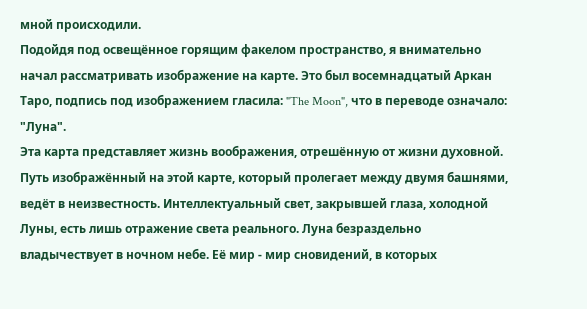мной происходили.
Подойдя под освещённое горящим факелом пространство, я внимательно начал рассматривать изображение на карте. Это был восемнадцатый Аркан Таро, подпись под изображением гласила: "The Moon", что в переводе означало: "Луна".
Эта карта представляет жизнь воображения, отрешённую от жизни духовной. Путь изображённый на этой карте, который пролегает между двумя башнями, ведёт в неизвестность. Интеллектуальный свет, закрывшей глаза, холодной Луны, есть лишь отражение света реального. Луна безраздельно владычествует в ночном небе. Её мир - мир сновидений, в которых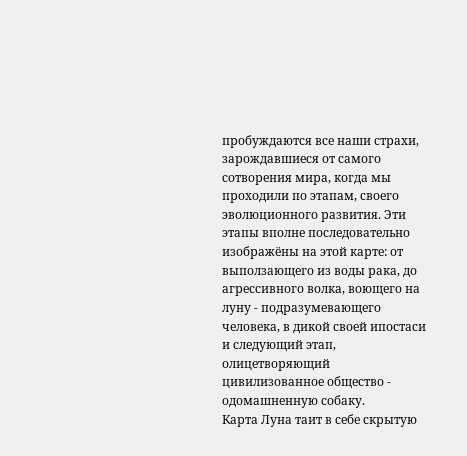пробуждаются все наши страхи, зарождавшиеся от самого сотворения мира, когда мы проходили по этапам, своего эволюционного развития. Эти этапы вполне последовательно изображёны на этой карте: от выползающего из воды рака, до агрессивного волка, воющего на луну - подразумевающего человека, в дикой своей ипостаси и следующий этап, олицетворяющий цивилизованное общество - одомашненную собаку.
Карта Луна таит в себе скрытую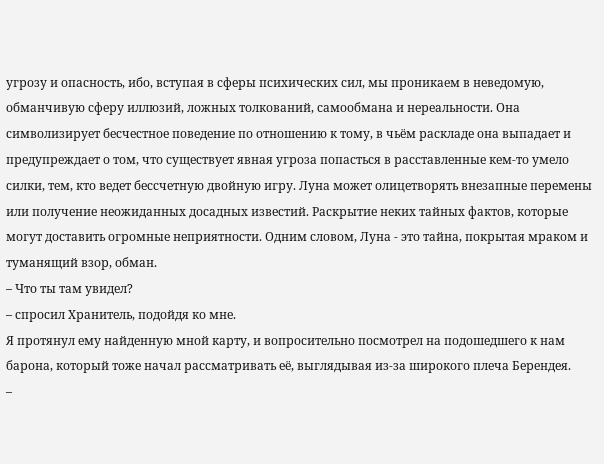угрозу и опасность, ибо, вступая в сферы психических сил, мы проникаем в неведомую, обманчивую сферу иллюзий, ложных толкований, самообмана и нереальности. Она символизирует бесчестное поведение по отношению к тому, в чьём раскладе она выпадает и предупреждает о том, что существует явная угроза попасться в расставленные кем-то умело силки, тем, кто ведет бессчетную двойную игру. Луна может олицетворять внезапные перемены или получение неожиданных досадных известий. Раскрытие неких тайных фактов, которые могут доставить огромные неприятности. Одним словом, Луна - это тайна, покрытая мраком и туманящий взор, обман.
– Что ты там увидел?
– спросил Хранитель, подойдя ко мне.
Я протянул ему найденную мной карту, и вопросительно посмотрел на подошедшего к нам барона, который тоже начал рассматривать её, выглядывая из-за широкого плеча Берендея.
–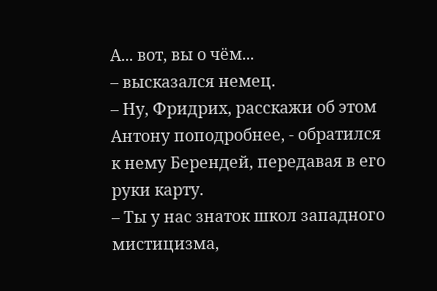А... вот, вы о чём...
– высказался немец.
– Ну, Фридрих, расскажи об этом Антону поподробнее, - обратился к нему Берендей, передавая в его руки карту.
– Ты у нас знаток школ западного мистицизма,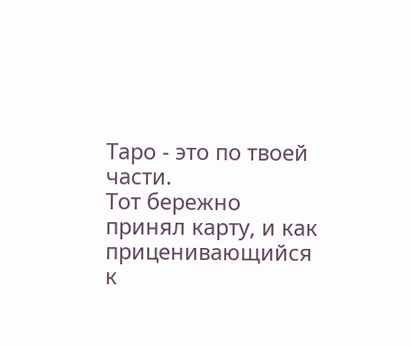Таро - это по твоей части.
Тот бережно принял карту, и как приценивающийся к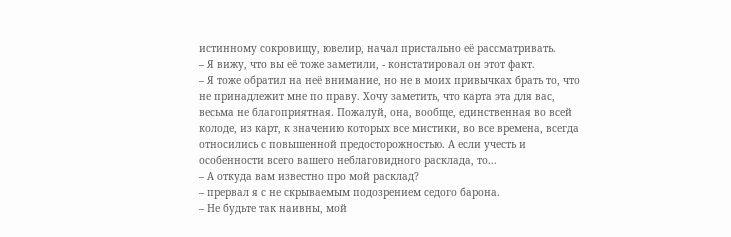истинному сокровищу, ювелир, начал пристально её рассматривать.
– Я вижу, что вы её тоже заметили, - констатировал он этот факт.
– Я тоже обратил на неё внимание, но не в моих привычках брать то, что не принадлежит мне по праву. Хочу заметить, что карта эта для вас, весьма не благоприятная. Пожалуй, она, вообще, единственная во всей колоде, из карт, к значению которых все мистики, во все времена, всегда относились с повышенной предосторожностью. А если учесть и особенности всего вашего неблаговидного расклада, то...
– А откуда вам известно про мой расклад?
– прервал я с не скрываемым подозрением седого барона.
– Не будьте так наивны, мой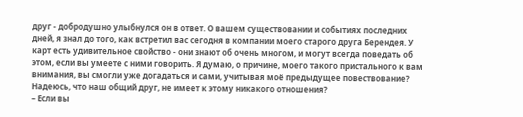друг - добродушно улыбнулся он в ответ. О вашем существовании и событиях последних дней, я знал до того, как встретил вас сегодня в компании моего старого друга Берендея. У карт есть удивительное свойство - они знают об очень многом, и могут всегда поведать об этом, если вы умеете с ними говорить. Я думаю, о причине, моего такого пристального к вам внимания, вы смогли уже догадаться и сами, учитывая моё предыдущее повествование? Надеюсь, что наш общий друг, не имеет к этому никакого отношения?
– Если вы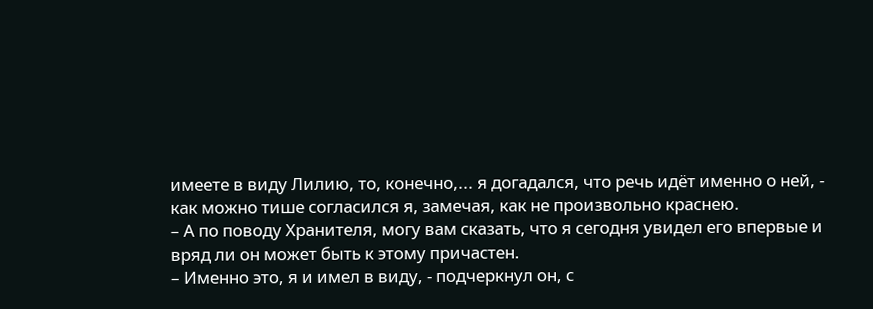имеете в виду Лилию, то, конечно,... я догадался, что речь идёт именно о ней, - как можно тише согласился я, замечая, как не произвольно краснею.
– А по поводу Хранителя, могу вам сказать, что я сегодня увидел его впервые и вряд ли он может быть к этому причастен.
– Именно это, я и имел в виду, - подчеркнул он, с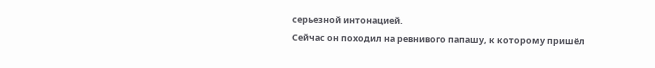серьезной интонацией.
Сейчас он походил на ревнивого папашу, к которому пришёл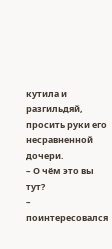кутила и разгильдяй, просить руки его несравненной дочери.
– О чём это вы тут?
– поинтересовался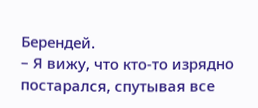Берендей.
– Я вижу, что кто-то изрядно постарался, спутывая все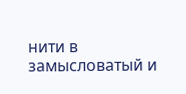нити в замысловатый и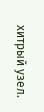хитрый узел.